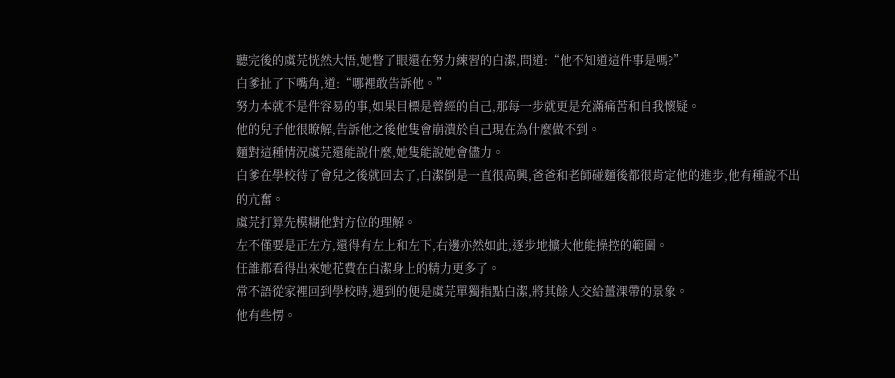聽完後的虞芫恍然大悟,她瞥了眼還在努力練習的白潔,問道:“他不知道這件事是嗎?”
白爹扯了下嘴角,道:“哪裡敢告訴他。”
努力本就不是件容易的事,如果目標是曾經的自己,那每一步就更是充滿痛苦和自我懷疑。
他的兒子他很瞭解,告訴他之後他隻會崩潰於自己現在為什麼做不到。
麵對這種情況虞芫還能說什麼,她隻能說她會儘力。
白爹在學校待了會兒之後就回去了,白潔倒是一直很高興,爸爸和老師碰麵後都很肯定他的進步,他有種說不出的亢奮。
虞芫打算先模糊他對方位的理解。
左不僅要是正左方,還得有左上和左下,右邊亦然如此,逐步地擴大他能操控的範圍。
任誰都看得出來她花費在白潔身上的精力更多了。
常不語從家裡回到學校時,遇到的便是虞芫單獨指點白潔,將其餘人交給薑淉帶的景象。
他有些愣。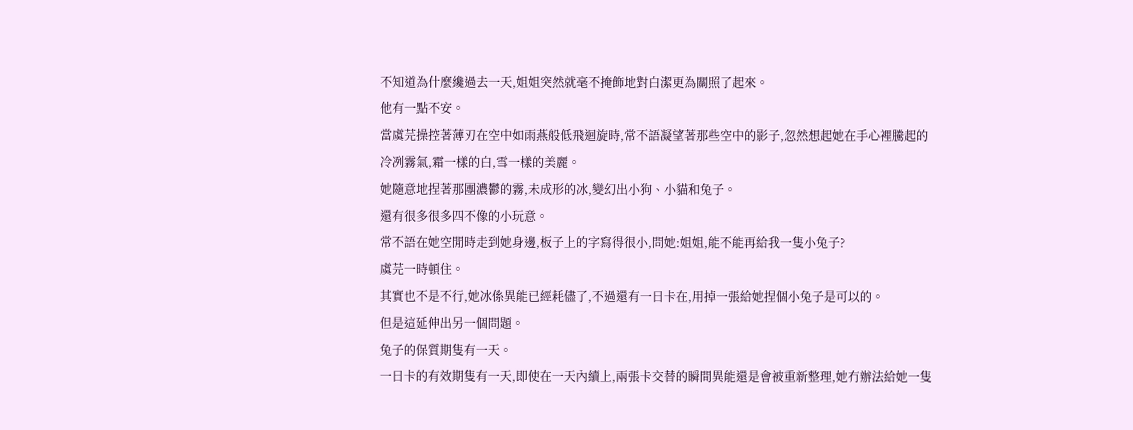不知道為什麼纔過去一天,姐姐突然就毫不掩飾地對白潔更為關照了起來。
他有一點不安。
當虞芫操控著薄刃在空中如雨燕般低飛迴旋時,常不語凝望著那些空中的影子,忽然想起她在手心裡騰起的冷冽霧氣,霜一樣的白,雪一樣的美麗。
她隨意地捏著那團濃鬱的霧,未成形的冰,變幻出小狗、小貓和兔子。
還有很多很多四不像的小玩意。
常不語在她空閒時走到她身邊,板子上的字寫得很小,問她:姐姐,能不能再給我一隻小兔子?
虞芫一時頓住。
其實也不是不行,她冰係異能已經耗儘了,不過還有一日卡在,用掉一張給她捏個小兔子是可以的。
但是這延伸出另一個問題。
兔子的保質期隻有一天。
一日卡的有效期隻有一天,即使在一天內續上,兩張卡交替的瞬間異能還是會被重新整理,她冇辦法給她一隻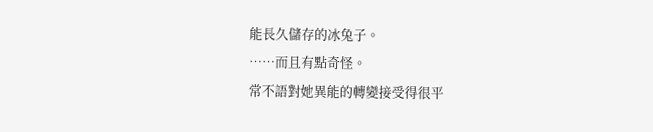能長久儲存的冰兔子。
……而且有點奇怪。
常不語對她異能的轉變接受得很平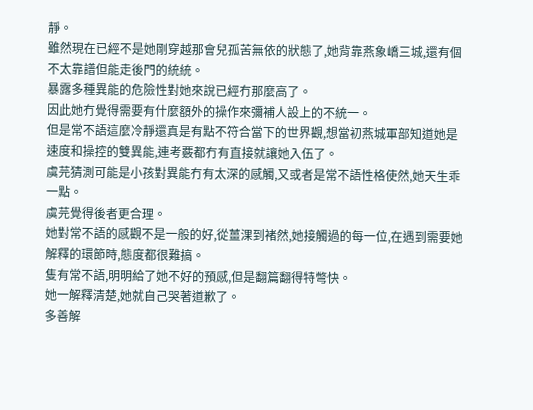靜。
雖然現在已經不是她剛穿越那會兒孤苦無依的狀態了,她背靠燕象嶠三城,還有個不太靠譜但能走後門的統統。
暴露多種異能的危險性對她來說已經冇那麼高了。
因此她冇覺得需要有什麼額外的操作來彌補人設上的不統一。
但是常不語這麼冷靜還真是有點不符合當下的世界觀,想當初燕城軍部知道她是速度和操控的雙異能,連考覈都冇有直接就讓她入伍了。
虞芫猜測可能是小孩對異能冇有太深的感觸,又或者是常不語性格使然,她天生乖一點。
虞芫覺得後者更合理。
她對常不語的感觀不是一般的好,從薑淉到褚然,她接觸過的每一位,在遇到需要她解釋的環節時,態度都很難搞。
隻有常不語,明明給了她不好的預感,但是翻篇翻得特彆快。
她一解釋清楚,她就自己哭著道歉了。
多善解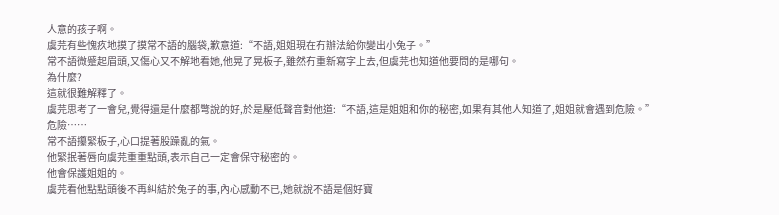人意的孩子啊。
虞芫有些愧疚地摸了摸常不語的腦袋,歉意道:“不語,姐姐現在冇辦法給你變出小兔子。”
常不語微蹙起眉頭,又傷心又不解地看她,他晃了晃板子,雖然冇重新寫字上去,但虞芫也知道他要問的是哪句。
為什麼?
這就很難解釋了。
虞芫思考了一會兒,覺得還是什麼都彆說的好,於是壓低聲音對他道:“不語,這是姐姐和你的秘密,如果有其他人知道了,姐姐就會遇到危險。”
危險……
常不語攥緊板子,心口提著股躁亂的氣。
他緊抿著唇向虞芫重重點頭,表示自己一定會保守秘密的。
他會保護姐姐的。
虞芫看他點點頭後不再糾結於兔子的事,內心感動不已,她就說不語是個好寶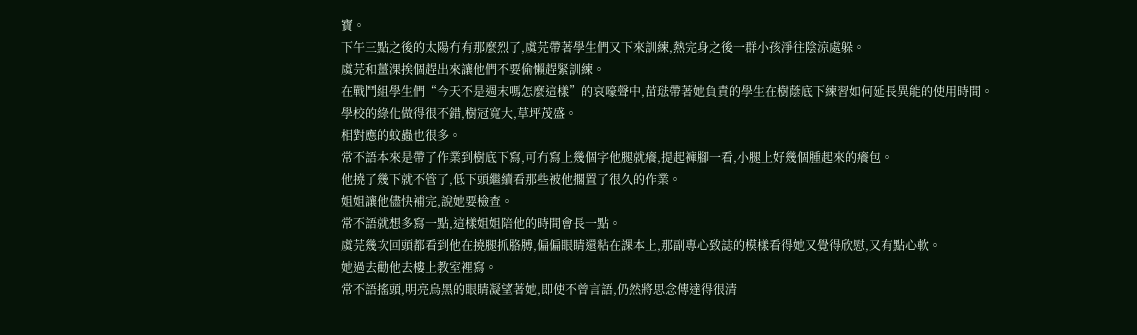寶。
下午三點之後的太陽冇有那麼烈了,虞芫帶著學生們又下來訓練,熱完身之後一群小孩淨往陰涼處躲。
虞芫和薑淉挨個趕出來讓他們不要偷懶趕緊訓練。
在戰鬥組學生們“今天不是週末嗎怎麼這樣”的哀嚎聲中,苗琺帶著她負責的學生在樹蔭底下練習如何延長異能的使用時間。
學校的綠化做得很不錯,樹冠寬大,草坪茂盛。
相對應的蚊蟲也很多。
常不語本來是帶了作業到樹底下寫,可冇寫上幾個字他腿就癢,提起褲腳一看,小腿上好幾個腫起來的癢包。
他撓了幾下就不管了,低下頭繼續看那些被他擱置了很久的作業。
姐姐讓他儘快補完,說她要檢查。
常不語就想多寫一點,這樣姐姐陪他的時間會長一點。
虞芫幾次回頭都看到他在撓腿抓胳膊,偏偏眼睛還粘在課本上,那副專心致誌的模樣看得她又覺得欣慰,又有點心軟。
她過去勸他去樓上教室裡寫。
常不語搖頭,明亮烏黑的眼睛凝望著她,即使不曾言語,仍然將思念傳達得很清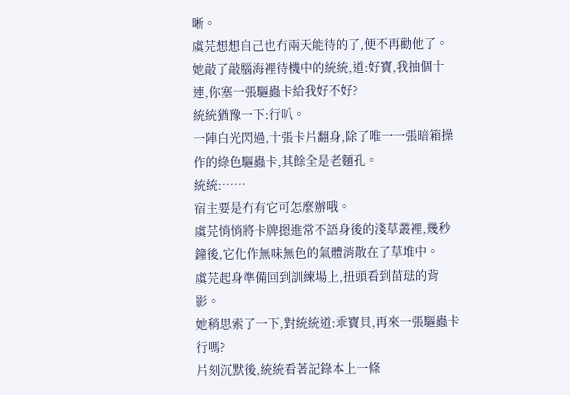晰。
虞芫想想自己也冇兩天能待的了,便不再勸他了。
她敲了敲腦海裡待機中的統統,道:好寶,我抽個十連,你塞一張驅蟲卡給我好不好?
統統猶豫一下:行叭。
一陣白光閃過,十張卡片翻身,除了唯一一張暗箱操作的綠色驅蟲卡,其餘全是老麵孔。
統統:……
宿主要是冇有它可怎麼辦哦。
虞芫悄悄將卡牌摁進常不語身後的淺草叢裡,幾秒鐘後,它化作無味無色的氣體消散在了草堆中。
虞芫起身準備回到訓練場上,扭頭看到苗琺的背影。
她稍思索了一下,對統統道:乖寶貝,再來一張驅蟲卡行嗎?
片刻沉默後,統統看著記錄本上一條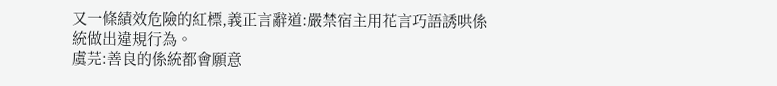又一條績效危險的紅標,義正言辭道:嚴禁宿主用花言巧語誘哄係統做出違規行為。
虞芫:善良的係統都會願意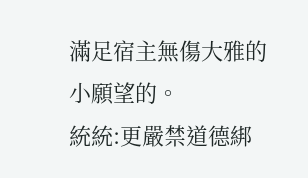滿足宿主無傷大雅的小願望的。
統統:更嚴禁道德綁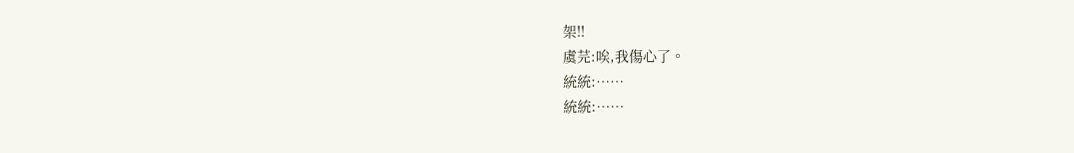架!!
虞芫:唉,我傷心了。
統統:……
統統:……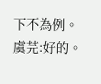下不為例。
虞芫:好的。